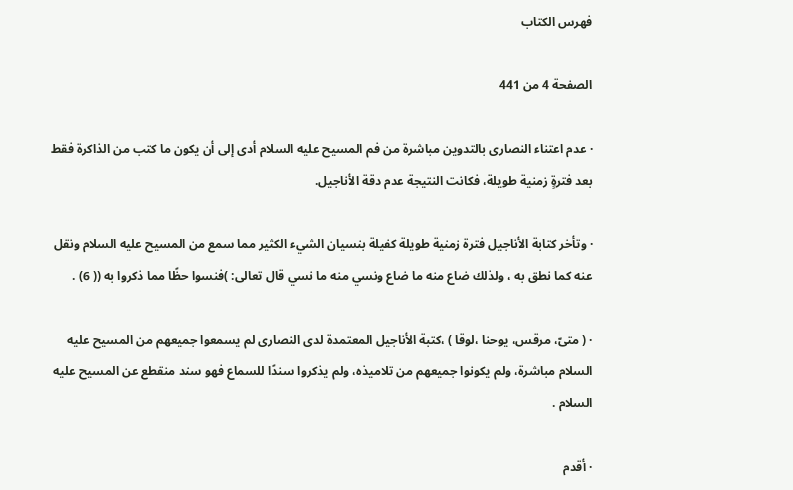فهرس الكتاب

الصفحة 4 من 441

· عدم اعتناء النصارى بالتدوين مباشرة من فم المسيح عليه السلام أدى إلى أن يكون ما كتب من الذاكرة فقط بعد فترةٍ زمنية طويلة، فكانت النتيجة عدم دقة الأناجيل.

· وتأخر كتابة الأناجيل فترة زمنية طويلة كفيلة بنسيان الشيء الكثير مما سمع من المسيح عليه السلام ونقل عنه كما نطق به ، ولذلك ضاع منه ما ضاع ونسي منه ما نسي قال تعالى: )فنسوا حظًا مما ذكروا به (( 6) .

· ( متىّ، مرقس، يوحنا ،لوقا ) ،كتبة الأناجيل المعتمدة لدى النصارى لم يسمعوا جميعهم من المسيح عليه السلام مباشرة، ولم يكونوا جميعهم من تلاميذه، ولم يذكروا سندًا للسماع فهو سند منقطع عن المسيح عليه السلام .

· أقدم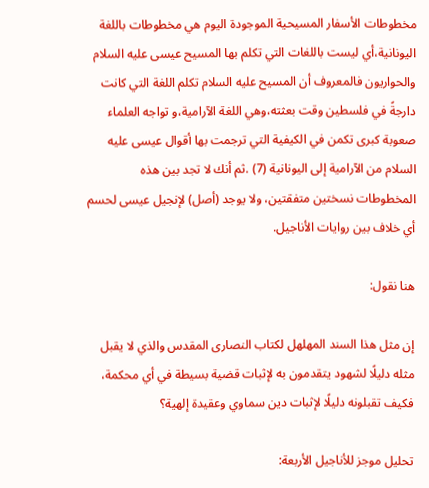مخطوطات الأسفار المسيحية الموجودة اليوم هي مخطوطات باللغة اليونانية،أي ليست باللغات التي تكلم بها المسيح عيسى عليه السلام والحواريون فالمعروف أن المسيح عليه السلام تكلم اللغة التي كانت دارجةً في فلسطين وقت بعثته،وهي اللغة الآرامية،و تواجه العلماء صعوبة كبرى تكمن في الكيفية التي ترجمت بها أقوال عيسى عليه السلام من الآرامية إلى اليونانية (7) .ثم أنك لا تجد بين هذه المخطوطات نسختين متفقتين، ولا يوجد (أصل) لإنجيل عيسى لحسم أي خلاف بين روايات الأناجيل.

هنا نقول:

إن مثل هذا السند المهلهل لكتاب النصارى المقدس والذي لا يقبل مثله دليلًا لشهود يتقدمون به لإثبات قضية بسيطة في أي محكمة، فكيف تقبلونه دليلًا لإثبات دين سماوي وعقيدة إلهية؟

تحليل موجز للأناجيل الأربعة: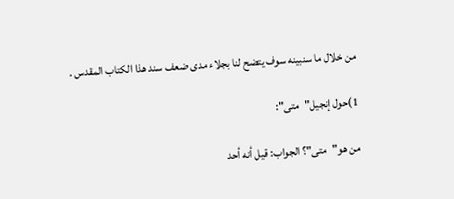من خلال ما سنبينه سوف يتضح لنا بجلاء مدى ضعف سند هذا الكتاب المقدس .

1)حول إنجيل"متى":

من هو"متى"؟ الجواب: قيل أنه أحد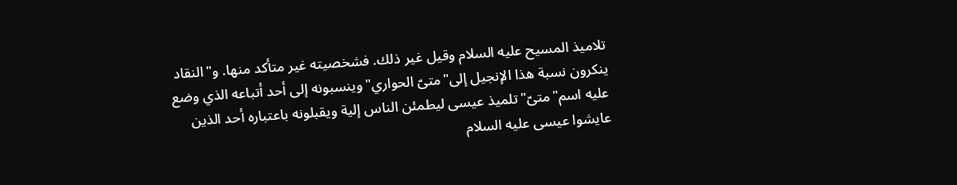تلاميذ المسيح عليه السلام وقيل غير ذلك. فشخصيته غير متأكد منها. و"النقاد ينكرون نسبة هذا الإنجيل إلى"متىّ الحواري"وينسبونه إلى أحد أتباعه الذي وضع عليه اسم"متىّ"تلميذ عيسى ليطمئن الناس إلية ويقبلونه باعتباره أحد الذين عايشوا عيسى عليه السلام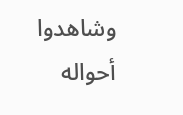وشاهدوا أحواله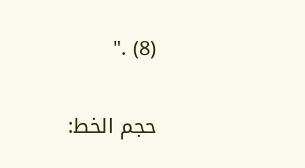(8) ."

حجم الخط: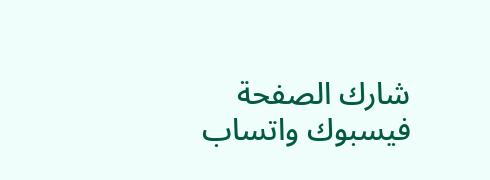شارك الصفحة
فيسبوك واتساب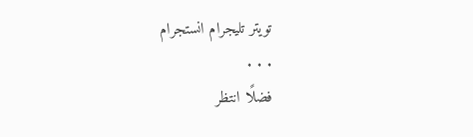تويتر تليجرام انستجرام
. . .
فضلًا انتظر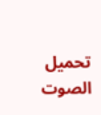تحميل الصوت